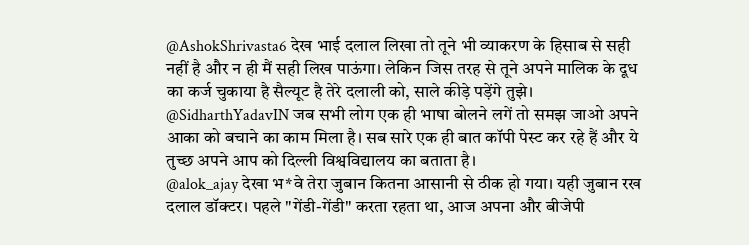@AshokShrivasta6 देख भाई दलाल लिखा तो तूने भी व्याकरण के हिसाब से सही नहीं है और न ही मैं सही लिख पाऊंगा। लेकिन जिस तरह से तूने अपने मालिक के दूध का कर्ज चुकाया है सैल्यूट है तेरे दलाली को, साले कीड़े पड़ेंगे तुझे।
@SidharthYadavIN जब सभी लोग एक ही भाषा बोलने लगें तो समझ जाओ अपने आका को बचाने का काम मिला है। सब सारे एक ही बात कॉपी पेस्ट कर रहे हैं और ये तुच्छ अपने आप को दिल्ली विश्वविद्यालय का बताता है।
@alok_ajay देखा भ*वे तेरा जुबान कितना आसानी से ठीक हो गया। यही जुबान रख दलाल डॉक्टर। पहले "गेंडी-गेंडी" करता रहता था, आज अपना और बीजेपी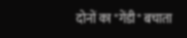दोनों का "गेंडी" बचाता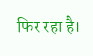फिर रहा है।